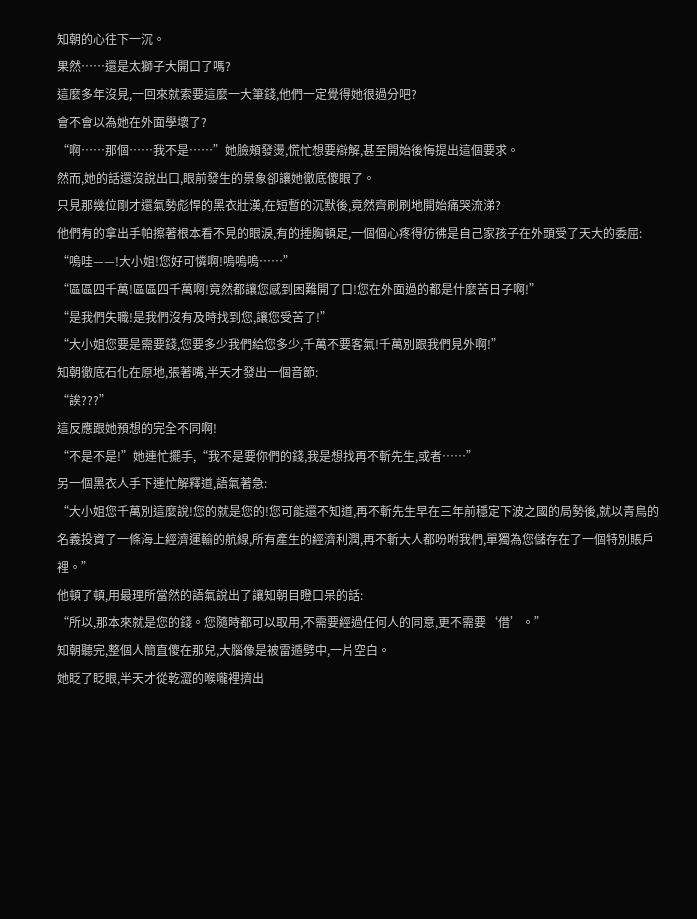知朝的心往下一沉。
果然……還是太獅子大開口了嗎?
這麼多年沒見,一回來就索要這麼一大筆錢,他們一定覺得她很過分吧?
會不會以為她在外面學壞了?
“啊……那個……我不是……”她臉頰發燙,慌忙想要辯解,甚至開始後悔提出這個要求。
然而,她的話還沒說出口,眼前發生的景象卻讓她徹底傻眼了。
只見那幾位剛才還氣勢彪悍的黑衣壯漢,在短暫的沉默後,竟然齊刷刷地開始痛哭流涕?
他們有的拿出手帕擦著根本看不見的眼淚,有的捶胸頓足,一個個心疼得彷彿是自己家孩子在外頭受了天大的委屈:
“嗚哇——!大小姐!您好可憐啊!嗚嗚嗚……”
“區區四千萬!區區四千萬啊!竟然都讓您感到困難開了口!您在外面過的都是什麼苦日子啊!”
“是我們失職!是我們沒有及時找到您,讓您受苦了!”
“大小姐您要是需要錢,您要多少我們給您多少,千萬不要客氣!千萬別跟我們見外啊!”
知朝徹底石化在原地,張著嘴,半天才發出一個音節:
“誒???”
這反應跟她預想的完全不同啊!
“不是不是!”她連忙擺手,“我不是要你們的錢,我是想找再不斬先生,或者……”
另一個黑衣人手下連忙解釋道,語氣著急:
“大小姐您千萬別這麼說!您的就是您的!您可能還不知道,再不斬先生早在三年前穩定下波之國的局勢後,就以青鳥的名義投資了一條海上經濟運輸的航線,所有產生的經濟利潤,再不斬大人都吩咐我們,單獨為您儲存在了一個特別賬戶裡。”
他頓了頓,用最理所當然的語氣說出了讓知朝目瞪口呆的話:
“所以,那本來就是您的錢。您隨時都可以取用,不需要經過任何人的同意,更不需要‘借’。”
知朝聽完,整個人簡直傻在那兒,大腦像是被雷遁劈中,一片空白。
她眨了眨眼,半天才從乾澀的喉嚨裡擠出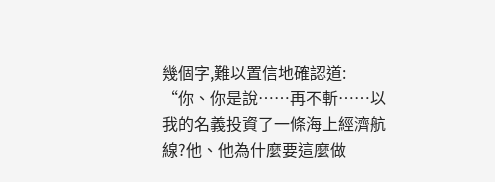幾個字,難以置信地確認道:
“你、你是說……再不斬……以我的名義投資了一條海上經濟航線?他、他為什麼要這麼做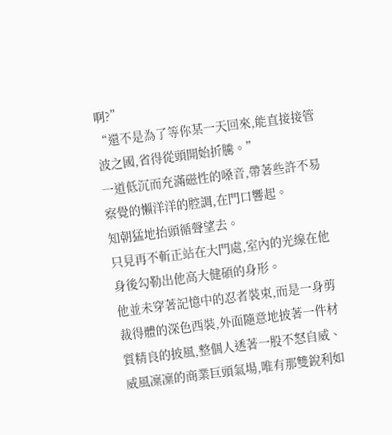啊?”
“還不是為了等你某一天回來,能直接接管波之國,省得從頭開始折騰。”
一道低沉而充滿磁性的嗓音,帶著些許不易察覺的懶洋洋的腔調,在門口響起。
知朝猛地抬頭循聲望去。
只見再不斬正站在大門處,室內的光線在他身後勾勒出他高大健碩的身形。
他並未穿著記憶中的忍者裝束,而是一身剪裁得體的深色西裝,外面隨意地披著一件材質精良的披風,整個人透著一股不怒自威、威風凜凜的商業巨頭氣場,唯有那雙銳利如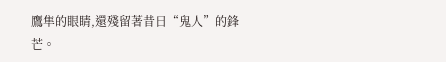鷹隼的眼睛,還殘留著昔日“鬼人”的鋒芒。